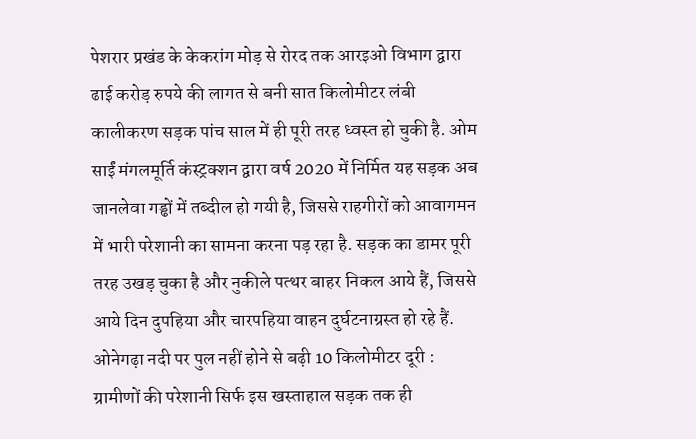पेशरार प्रखंड के केकरांग मोड़ से रोरद तक आरइओ विभाग द्वारा ढाई करोड़ रुपये की लागत से बनी सात किलोमीटर लंबी कालीकरण सड़क पांच साल में ही पूरी तरह ध्वस्त हो चुकी है. ओम साईं मंगलमूर्ति कंस्ट्रक्शन द्वारा वर्ष 2020 में निर्मित यह सड़क अब जानलेवा गड्ढों में तब्दील हो गयी है, जिससे राहगीरों को आवागमन में भारी परेशानी का सामना करना पड़ रहा है. सड़क का डामर पूरी तरह उखड़ चुका है और नुकीले पत्थर बाहर निकल आये हैं, जिससे आये दिन दुपहिया और चारपहिया वाहन दुर्घटनाग्रस्त हो रहे हैं. ओनेगढ़ा नदी पर पुल नहीं होने से बढ़ी 10 किलोमीटर दूरी : ग्रामीणों की परेशानी सिर्फ इस खस्ताहाल सड़क तक ही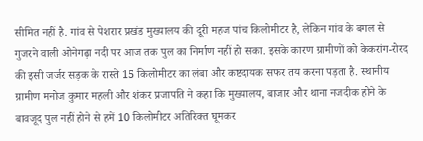सीमित नहीं है. गांव से पेशरार प्रखंड मुख्यालय की दूरी महज पांच किलोमीटर है, लेकिन गांव के बगल से गुजरने वाली ओनेगढ़ा नदी पर आज तक पुल का निर्माण नहीं हो सका. इसके कारण ग्रामीणों को केकरांग-रोरद की इसी जर्जर सड़क के रास्ते 15 किलोमीटर का लंबा और कष्टदायक सफर तय करना पड़ता है. स्थानीय ग्रामीण मनोज कुमार महली और शंकर प्रजापति ने कहा कि मुख्यालय, बाजार और थाना नजदीक होने के बावजूद पुल नहीं होने से हमें 10 किलोमीटर अतिरिक्त घूमकर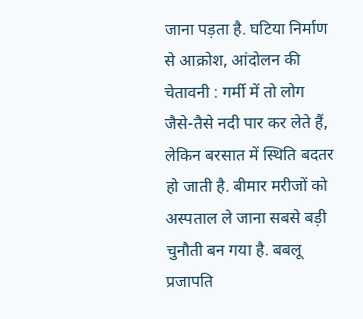जाना पड़ता है. घटिया निर्माण से आक्रोश, आंदोलन की चेतावनी : गर्मी में तो लोग जैसे-तैसे नदी पार कर लेते हैं, लेकिन बरसात में स्थिति बदतर हो जाती है. बीमार मरीजों को अस्पताल ले जाना सबसे बड़ी चुनौती बन गया है. बबलू प्रजापति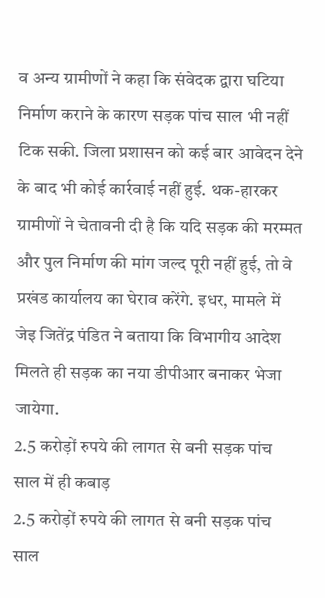व अन्य ग्रामीणों ने कहा कि संवेदक द्वारा घटिया निर्माण कराने के कारण सड़क पांच साल भी नहीं टिक सकी. जिला प्रशासन को कई बार आवेदन देने के बाद भी कोई कार्रवाई नहीं हुई. थक-हारकर ग्रामीणों ने चेतावनी दी है कि यदि सड़क की मरम्मत और पुल निर्माण की मांग जल्द पूरी नहीं हुई, तो वे प्रखंड कार्यालय का घेराव करेंगे. इधर, मामले में जेइ जितेंद्र पंडित ने बताया कि विभागीय आदेश मिलते ही सड़क का नया डीपीआर बनाकर भेजा जायेगा.
2.5 करोड़ों रुपये की लागत से बनी सड़क पांच साल में ही कबाड़
2.5 करोड़ों रुपये की लागत से बनी सड़क पांच साल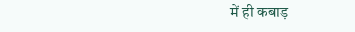में ही कबाड़